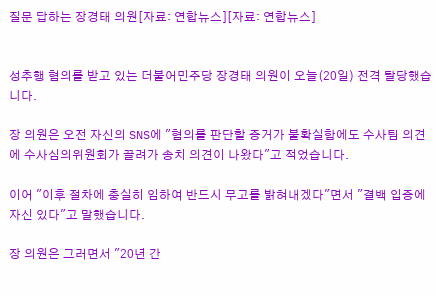질문 답하는 장경태 의원[자료: 연합뉴스][자료: 연합뉴스]


성추행 혐의를 받고 있는 더불어민주당 장경태 의원이 오늘(20일) 전격 탈당했습니다.

장 의원은 오전 자신의 SNS에 "혐의를 판단할 증거가 불확실함에도 수사팀 의견에 수사심의위원회가 끌려가 송치 의견이 나왔다"고 적었습니다.

이어 "이후 절차에 충실히 임하여 반드시 무고를 밝혀내겠다"면서 "결백 입증에 자신 있다"고 말했습니다.

장 의원은 그러면서 "20년 간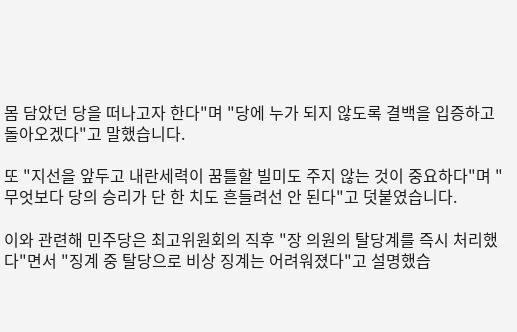몸 담았던 당을 떠나고자 한다"며 "당에 누가 되지 않도록 결백을 입증하고 돌아오겠다"고 말했습니다.

또 "지선을 앞두고 내란세력이 꿈틀할 빌미도 주지 않는 것이 중요하다"며 "무엇보다 당의 승리가 단 한 치도 흔들려선 안 된다"고 덧붙였습니다.

이와 관련해 민주당은 최고위원회의 직후 "장 의원의 탈당계를 즉시 처리했다"면서 "징계 중 탈당으로 비상 징계는 어려워졌다"고 설명했습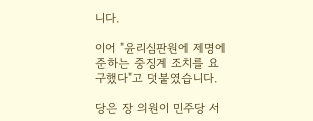니다.

이어 "윤리심판원에 제명에 준하는 중징계 조치를 요구했다"고 덧붙였습니다.

당은 장 의원이 민주당 서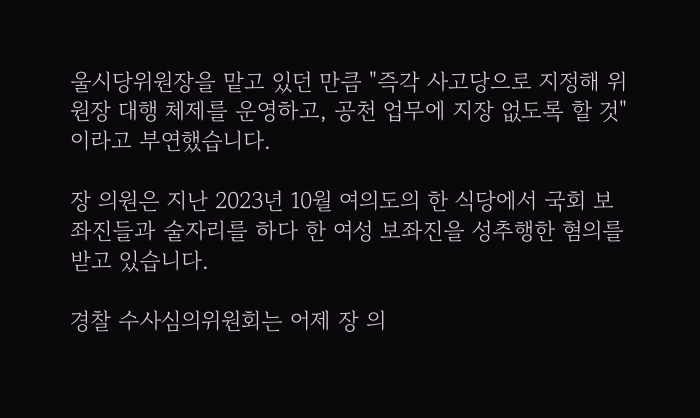울시당위원장을 맡고 있던 만큼 "즉각 사고당으로 지정해 위원장 대행 체제를 운영하고, 공천 업무에 지장 없도록 할 것"이라고 부연했습니다.

장 의원은 지난 2023년 10월 여의도의 한 식당에서 국회 보좌진들과 술자리를 하다 한 여성 보좌진을 성추행한 혐의를 받고 있습니다.

경찰 수사심의위원회는 어제 장 의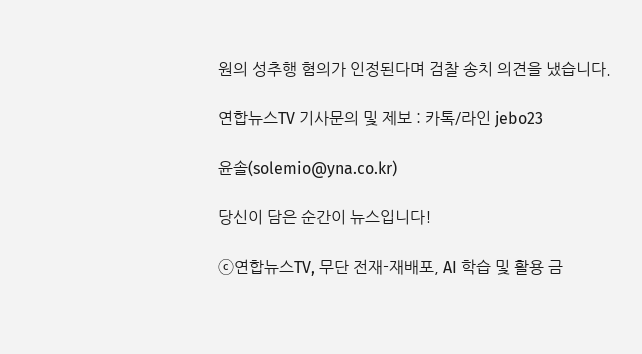원의 성추행 혐의가 인정된다며 검찰 송치 의견을 냈습니다.

연합뉴스TV 기사문의 및 제보 : 카톡/라인 jebo23

윤솔(solemio@yna.co.kr)

당신이 담은 순간이 뉴스입니다!

ⓒ연합뉴스TV, 무단 전재-재배포, AI 학습 및 활용 금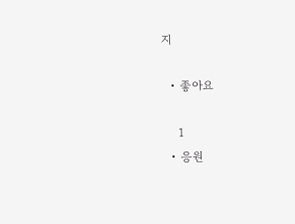지

  • 좋아요

    1
  • 응원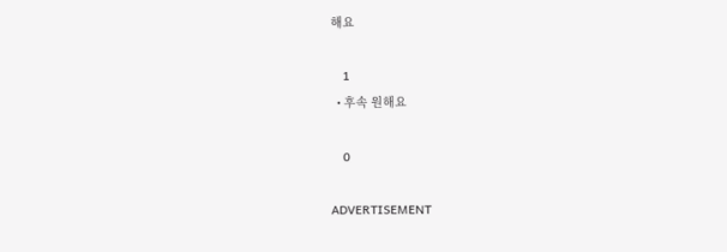해요

    1
  • 후속 원해요

    0

ADVERTISEMENT